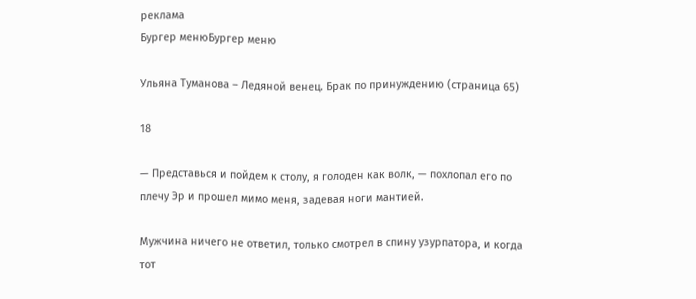реклама
Бургер менюБургер меню

Ульяна Туманова – Ледяной венец. Брак по принуждению (страница 65)

18

— Представься и пойдем к столу, я голоден как волк, — похлопал его по плечу Эр и прошел мимо меня, задевая ноги мантией.

Мужчина ничего не ответил, только смотрел в спину узурпатора, и когда тот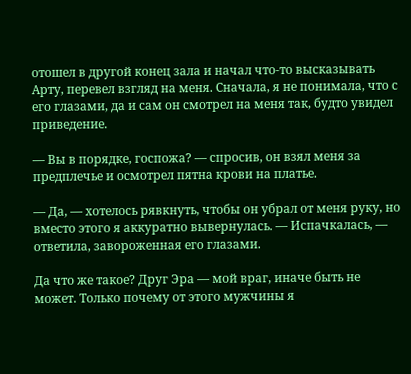отошел в другой конец зала и начал что-то высказывать Арту, перевел взгляд на меня. Сначала, я не понимала, что с его глазами, да и сам он смотрел на меня так, будто увидел приведение.

— Вы в порядке, госпожа? — спросив, он взял меня за предплечье и осмотрел пятна крови на платье.

— Да, — хотелось рявкнуть, чтобы он убрал от меня руку, но вместо этого я аккуратно вывернулась. — Испачкалась, — ответила, завороженная его глазами.

Да что же такое? Друг Эра — мой враг, иначе быть не может. Только почему от этого мужчины я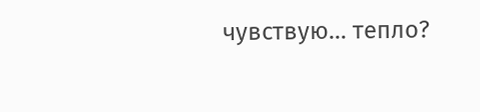чувствую… тепло?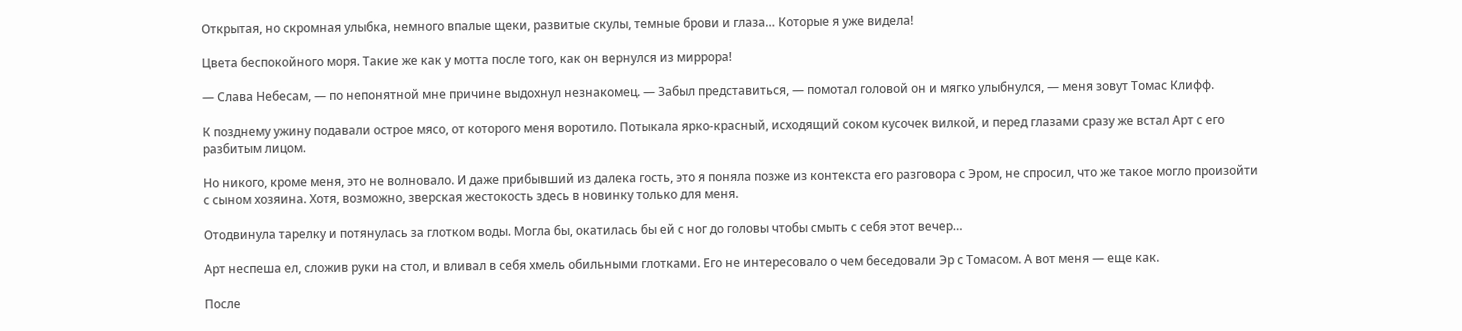Открытая, но скромная улыбка, немного впалые щеки, развитые скулы, темные брови и глаза… Которые я уже видела!

Цвета беспокойного моря. Такие же как у мотта после того, как он вернулся из миррора!

— Слава Небесам, — по непонятной мне причине выдохнул незнакомец. — Забыл представиться, — помотал головой он и мягко улыбнулся, — меня зовут Томас Клифф.

К позднему ужину подавали острое мясо, от которого меня воротило. Потыкала ярко-красный, исходящий соком кусочек вилкой, и перед глазами сразу же встал Арт с его разбитым лицом.

Но никого, кроме меня, это не волновало. И даже прибывший из далека гость, это я поняла позже из контекста его разговора с Эром, не спросил, что же такое могло произойти с сыном хозяина. Хотя, возможно, зверская жестокость здесь в новинку только для меня.

Отодвинула тарелку и потянулась за глотком воды. Могла бы, окатилась бы ей с ног до головы чтобы смыть с себя этот вечер…

Арт неспеша ел, сложив руки на стол, и вливал в себя хмель обильными глотками. Его не интересовало о чем беседовали Эр с Томасом. А вот меня — еще как.

После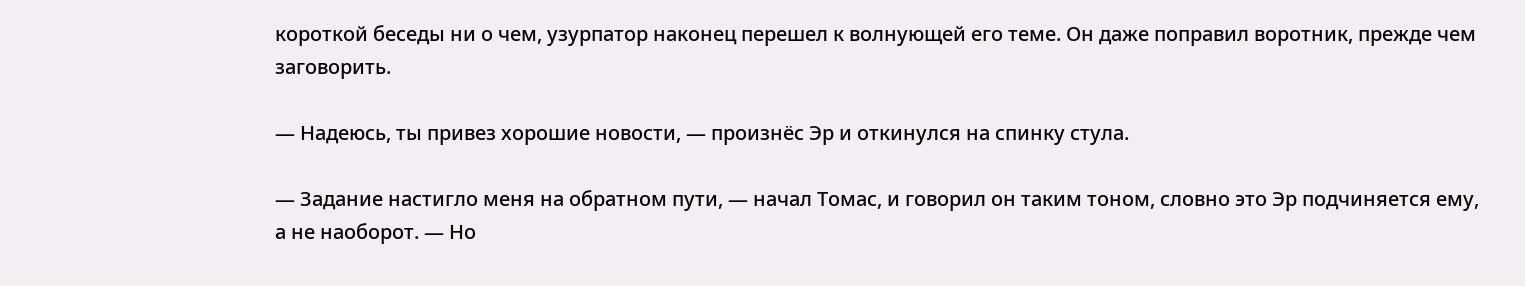короткой беседы ни о чем, узурпатор наконец перешел к волнующей его теме. Он даже поправил воротник, прежде чем заговорить.

— Надеюсь, ты привез хорошие новости, — произнёс Эр и откинулся на спинку стула.

— Задание настигло меня на обратном пути, — начал Томас, и говорил он таким тоном, словно это Эр подчиняется ему, а не наоборот. — Но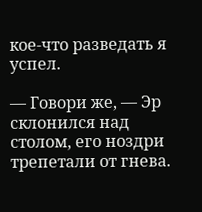кое-что разведать я успел.

— Говори же, — Эр склонился над столом, его ноздри трепетали от гнева.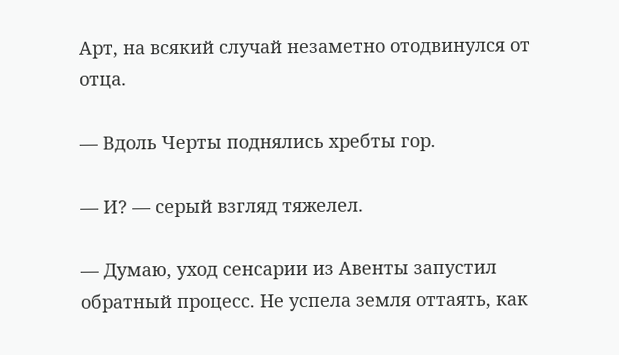Арт, на всякий случай незаметно отодвинулся от отца.

— Вдоль Черты поднялись хребты гор.

— И? — серый взгляд тяжелел.

— Думаю, уход сенсарии из Авенты запустил обратный процесс. Не успела земля оттаять, как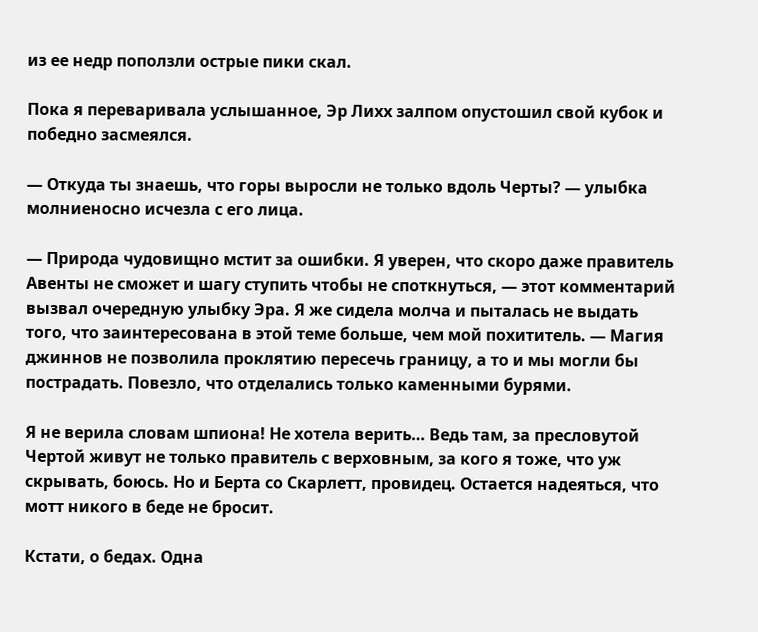из ее недр поползли острые пики скал.

Пока я переваривала услышанное, Эр Лихх залпом опустошил свой кубок и победно засмеялся.

— Откуда ты знаешь, что горы выросли не только вдоль Черты? — улыбка молниеносно исчезла с его лица.

— Природа чудовищно мстит за ошибки. Я уверен, что скоро даже правитель Авенты не сможет и шагу ступить чтобы не споткнуться, — этот комментарий вызвал очередную улыбку Эра. Я же сидела молча и пыталась не выдать того, что заинтересована в этой теме больше, чем мой похититель. — Магия джиннов не позволила проклятию пересечь границу, а то и мы могли бы пострадать. Повезло, что отделались только каменными бурями.

Я не верила словам шпиона! Не хотела верить… Ведь там, за пресловутой Чертой живут не только правитель с верховным, за кого я тоже, что уж скрывать, боюсь. Но и Берта со Скарлетт, провидец. Остается надеяться, что мотт никого в беде не бросит.

Кстати, о бедах. Одна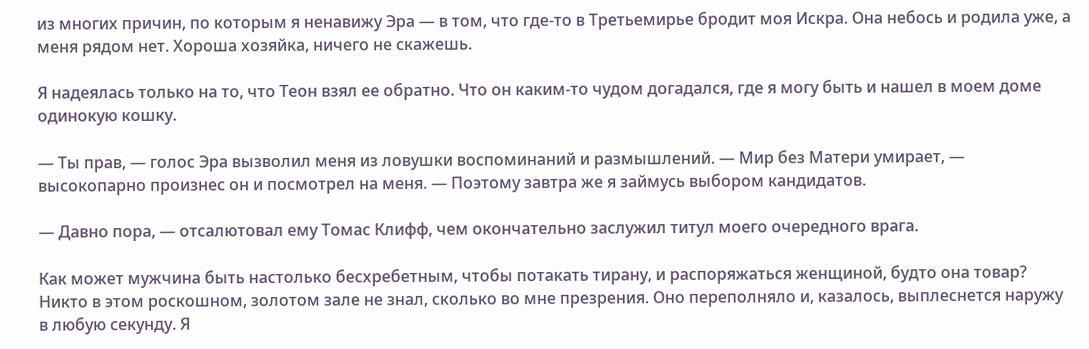из многих причин, по которым я ненавижу Эра — в том, что где-то в Третьемирье бродит моя Искра. Она небось и родила уже, а меня рядом нет. Хороша хозяйка, ничего не скажешь.

Я надеялась только на то, что Теон взял ее обратно. Что он каким-то чудом догадался, где я могу быть и нашел в моем доме одинокую кошку.

— Ты прав, — голос Эра вызволил меня из ловушки воспоминаний и размышлений. — Мир без Матери умирает, — высокопарно произнес он и посмотрел на меня. — Поэтому завтра же я займусь выбором кандидатов.

— Давно пора, — отсалютовал ему Томас Клифф, чем окончательно заслужил титул моего очередного врага.

Как может мужчина быть настолько бесхребетным, чтобы потакать тирану, и распоряжаться женщиной, будто она товар? Никто в этом роскошном, золотом зале не знал, сколько во мне презрения. Оно переполняло и, казалось, выплеснется наружу в любую секунду. Я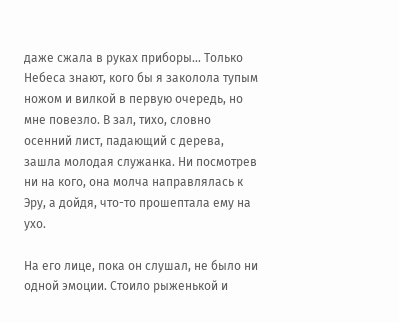даже сжала в руках приборы… Только Небеса знают, кого бы я заколола тупым ножом и вилкой в первую очередь, но мне повезло. В зал, тихо, словно осенний лист, падающий с дерева, зашла молодая служанка. Ни посмотрев ни на кого, она молча направлялась к Эру, а дойдя, что-то прошептала ему на ухо.

На его лице, пока он слушал, не было ни одной эмоции. Стоило рыженькой и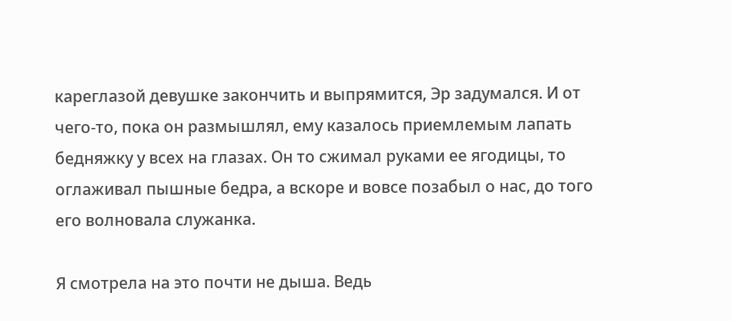кареглазой девушке закончить и выпрямится, Эр задумался. И от чего-то, пока он размышлял, ему казалось приемлемым лапать бедняжку у всех на глазах. Он то сжимал руками ее ягодицы, то оглаживал пышные бедра, а вскоре и вовсе позабыл о нас, до того его волновала служанка.

Я смотрела на это почти не дыша. Ведь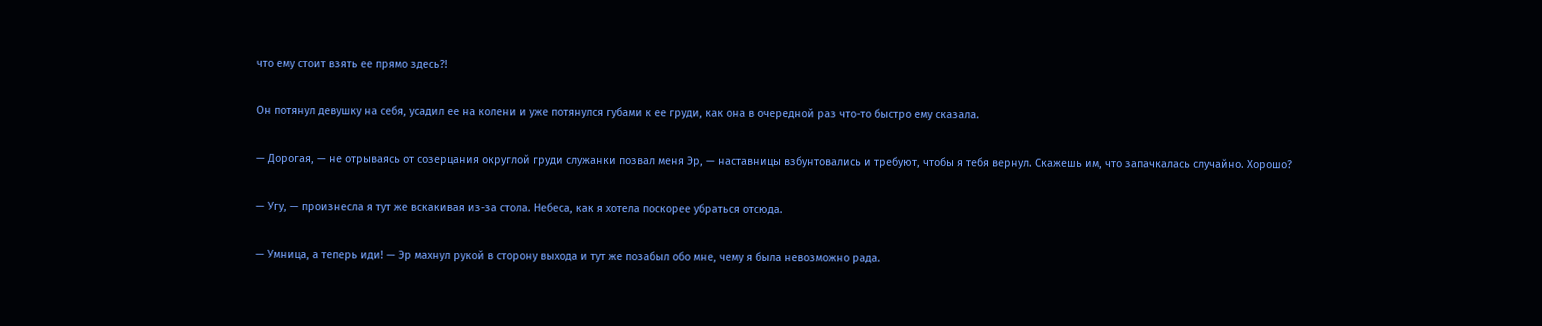что ему стоит взять ее прямо здесь?!

Он потянул девушку на себя, усадил ее на колени и уже потянулся губами к ее груди, как она в очередной раз что-то быстро ему сказала.

— Дорогая, — не отрываясь от созерцания округлой груди служанки позвал меня Эр, — наставницы взбунтовались и требуют, чтобы я тебя вернул. Скажешь им, что запачкалась случайно. Хорошо?

— Угу, — произнесла я тут же вскакивая из-за стола. Небеса, как я хотела поскорее убраться отсюда.

— Умница, а теперь иди! — Эр махнул рукой в сторону выхода и тут же позабыл обо мне, чему я была невозможно рада.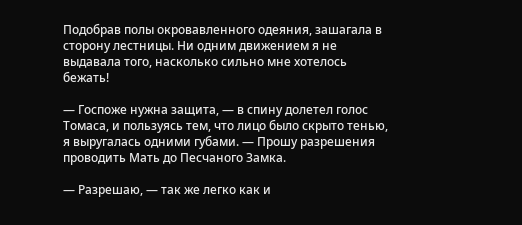Подобрав полы окровавленного одеяния, зашагала в сторону лестницы. Ни одним движением я не выдавала того, насколько сильно мне хотелось бежать!

— Госпоже нужна защита, — в спину долетел голос Томаса, и пользуясь тем, что лицо было скрыто тенью, я выругалась одними губами. — Прошу разрешения проводить Мать до Песчаного Замка.

— Разрешаю, — так же легко как и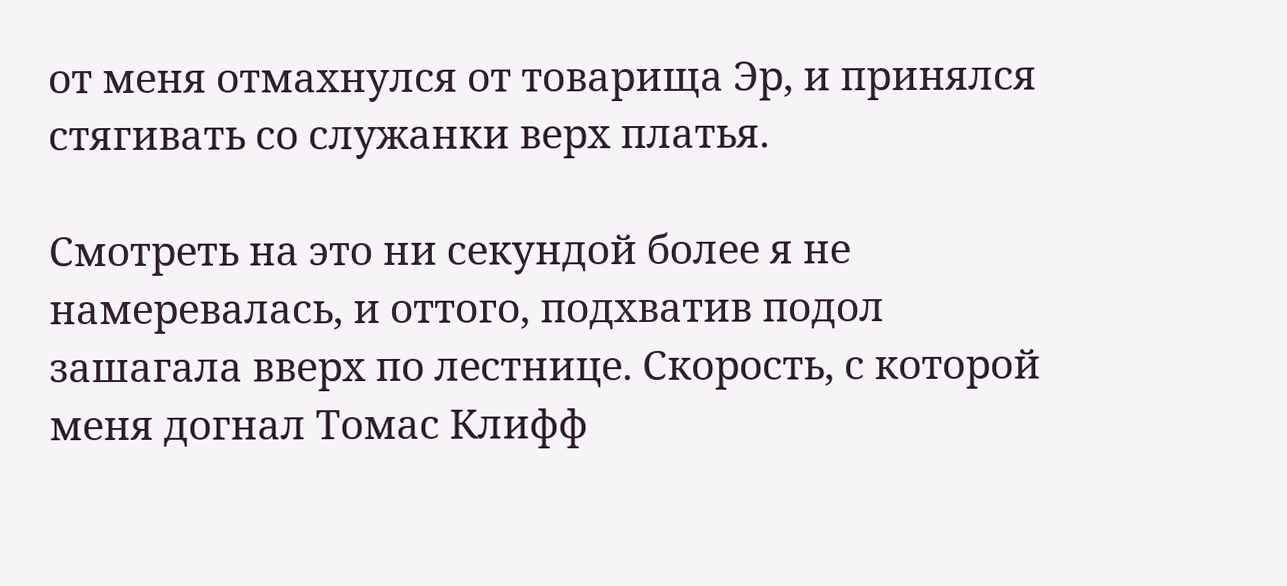от меня отмахнулся от товарища Эр, и принялся стягивать со служанки верх платья.

Смотреть на это ни секундой более я не намеревалась, и оттого, подхватив подол зашагала вверх по лестнице. Скорость, с которой меня догнал Томас Клифф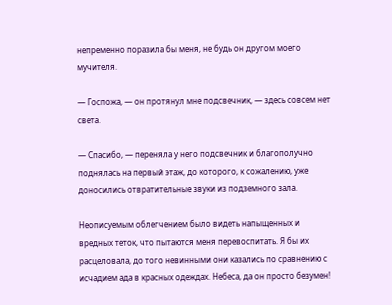непременно поразила бы меня, не будь он другом моего мучителя.

— Госпожа, — он протянул мне подсвечник, — здесь совсем нет света.

— Спасибо, — переняла у него подсвечник и благополучно поднялась на первый этаж, до которого, к сожалению, уже доносились отвратительные звуки из подземного зала.

Неописуемым облегчением было видеть напыщенных и вредных теток, что пытаются меня перевоспитать. Я бы их расцеловала, до того невинными они казались по сравнению с исчадием ада в красных одеждах. Небеса, да он просто безумен!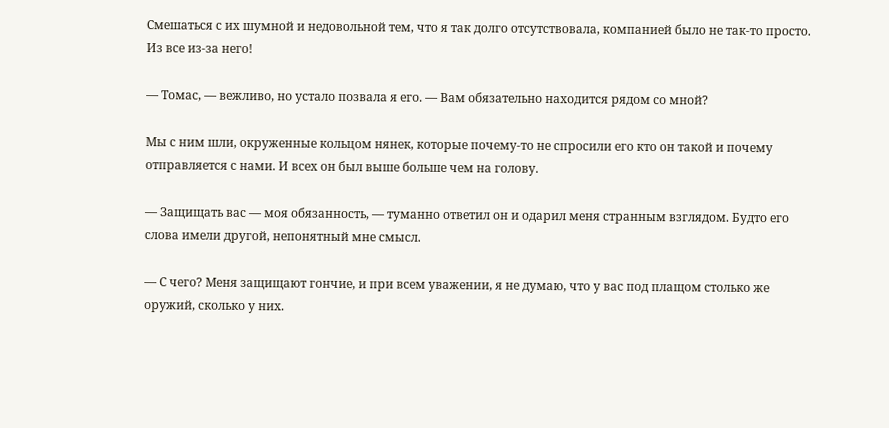Смешаться с их шумной и недовольной тем, что я так долго отсутствовала, компанией было не так-то просто. Из все из-за него!

— Томас, — вежливо, но устало позвала я его. — Вам обязательно находится рядом со мной?

Мы с ним шли, окруженные кольцом нянек, которые почему-то не спросили его кто он такой и почему отправляется с нами. И всех он был выше больше чем на голову.

— Защищать вас — моя обязанность, — туманно ответил он и одарил меня странным взглядом. Будто его слова имели другой, непонятный мне смысл.

— С чего? Меня защищают гончие, и при всем уважении, я не думаю, что у вас под плащом столько же оружий, сколько у них.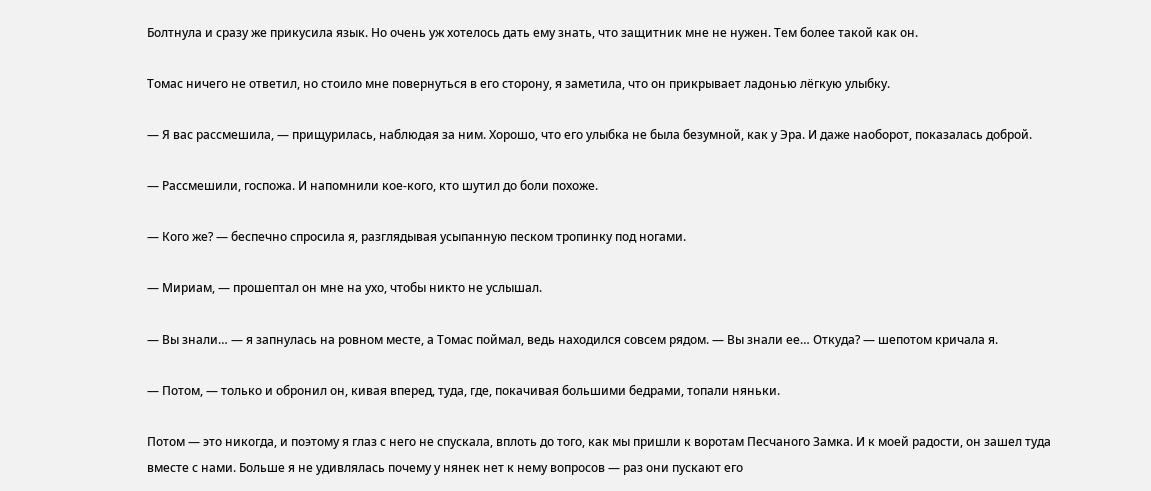Болтнула и сразу же прикусила язык. Но очень уж хотелось дать ему знать, что защитник мне не нужен. Тем более такой как он.

Томас ничего не ответил, но стоило мне повернуться в его сторону, я заметила, что он прикрывает ладонью лёгкую улыбку.

— Я вас рассмешила, — прищурилась, наблюдая за ним. Хорошо, что его улыбка не была безумной, как у Эра. И даже наоборот, показалась доброй.

— Рассмешили, госпожа. И напомнили кое-кого, кто шутил до боли похоже.

— Кого же? — беспечно спросила я, разглядывая усыпанную песком тропинку под ногами.

— Мириам, — прошептал он мне на ухо, чтобы никто не услышал.

— Вы знали… — я запнулась на ровном месте, а Томас поймал, ведь находился совсем рядом. — Вы знали ее… Откуда? — шепотом кричала я.

— Потом, — только и обронил он, кивая вперед, туда, где, покачивая большими бедрами, топали няньки.

Потом — это никогда, и поэтому я глаз с него не спускала, вплоть до того, как мы пришли к воротам Песчаного Замка. И к моей радости, он зашел туда вместе с нами. Больше я не удивлялась почему у нянек нет к нему вопросов — раз они пускают его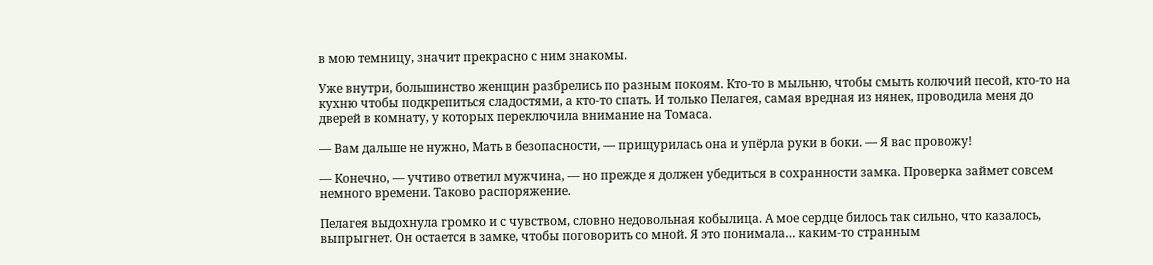в мою темницу, значит прекрасно с ним знакомы.

Уже внутри, большинство женщин разбрелись по разным покоям. Кто-то в мыльню, чтобы смыть колючий песой, кто-то на кухню чтобы подкрепиться сладостями, а кто-то спать. И только Пелагея, самая вредная из нянек, проводила меня до дверей в комнату, у которых переключила внимание на Томаса.

— Вам дальше не нужно, Мать в безопасности, — прищурилась она и упёрла руки в боки. — Я вас провожу!

— Конечно, — учтиво ответил мужчина, — но прежде я должен убедиться в сохранности замка. Проверка займет совсем немного времени. Таково распоряжение.

Пелагея выдохнула громко и с чувством, словно недовольная кобылица. А мое сердце билось так сильно, что казалось, выпрыгнет. Он остается в замке, чтобы поговорить со мной. Я это понимала… каким-то странным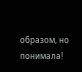образом, но понимала!